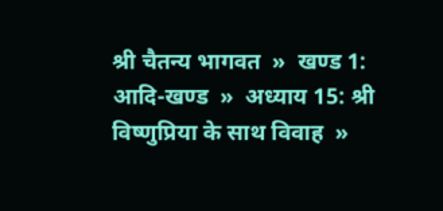श्री चैतन्य भागवत  »  खण्ड 1: आदि-खण्ड  »  अध्याय 15: श्री विष्णुप्रिया के साथ विवाह  »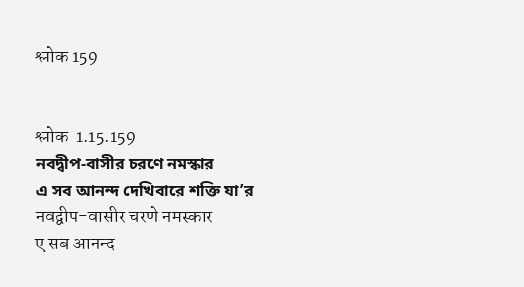श्लोक 159


श्लोक  1.15.159
নবদ্বীপ-বাসীর চরণে নমস্কার
এ সব আনন্দ দেখিবারে শক্তি যা’র
नवद्वीप-वासीर चरणे नमस्कार
ए सब आनन्द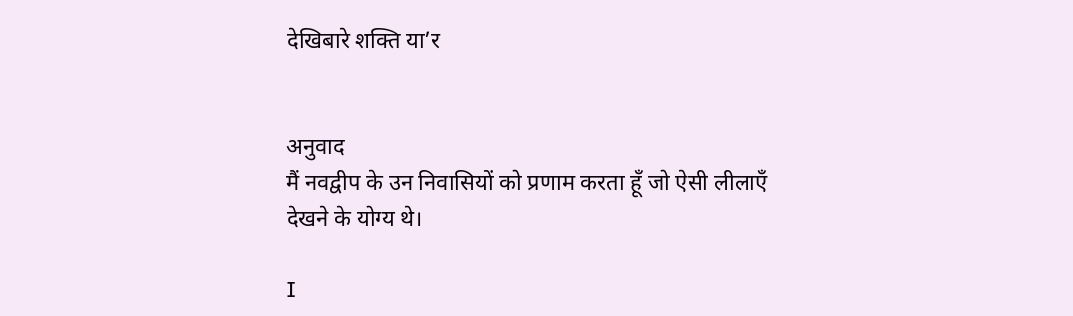देखिबारे शक्ति या’र


अनुवाद
मैं नवद्वीप के उन निवासियों को प्रणाम करता हूँ जो ऐसी लीलाएँ देखने के योग्य थे।

I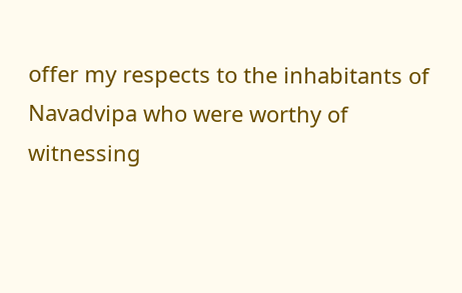offer my respects to the inhabitants of Navadvipa who were worthy of witnessing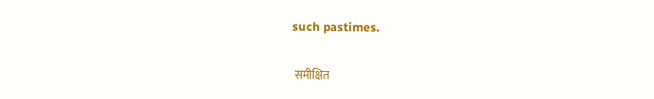such pastimes.

 समीक्षित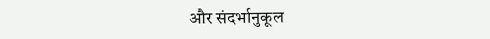और संदर्भानुकूल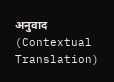अनुवाद (Contextual Translation)